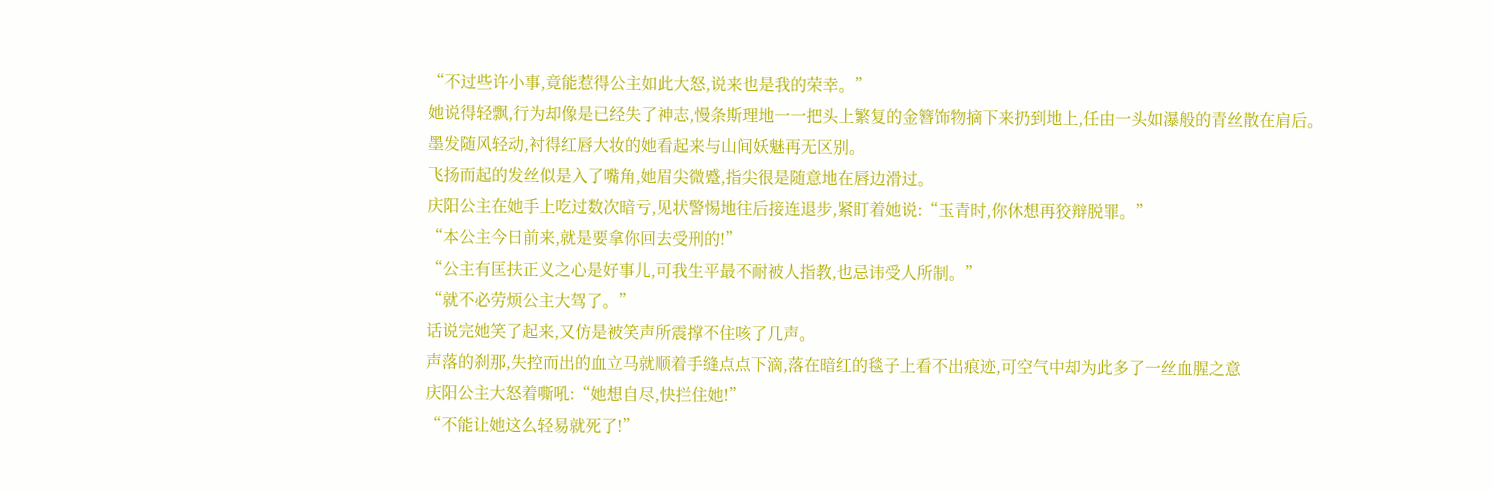“不过些许小事,竟能惹得公主如此大怒,说来也是我的荣幸。”
她说得轻飘,行为却像是已经失了神志,慢条斯理地一一把头上繁复的金簪饰物摘下来扔到地上,任由一头如瀑般的青丝散在肩后。
墨发随风轻动,衬得红唇大妆的她看起来与山间妖魅再无区别。
飞扬而起的发丝似是入了嘴角,她眉尖微蹙,指尖很是随意地在唇边滑过。
庆阳公主在她手上吃过数次暗亏,见状警惕地往后接连退步,紧盯着她说:“玉青时,你休想再狡辩脱罪。”
“本公主今日前来,就是要拿你回去受刑的!”
“公主有匡扶正义之心是好事儿,可我生平最不耐被人指教,也忌讳受人所制。”
“就不必劳烦公主大驾了。”
话说完她笑了起来,又仿是被笑声所震撑不住咳了几声。
声落的刹那,失控而出的血立马就顺着手缝点点下滴,落在暗红的毯子上看不出痕迹,可空气中却为此多了一丝血腥之意
庆阳公主大怒着嘶吼:“她想自尽,快拦住她!”
“不能让她这么轻易就死了!”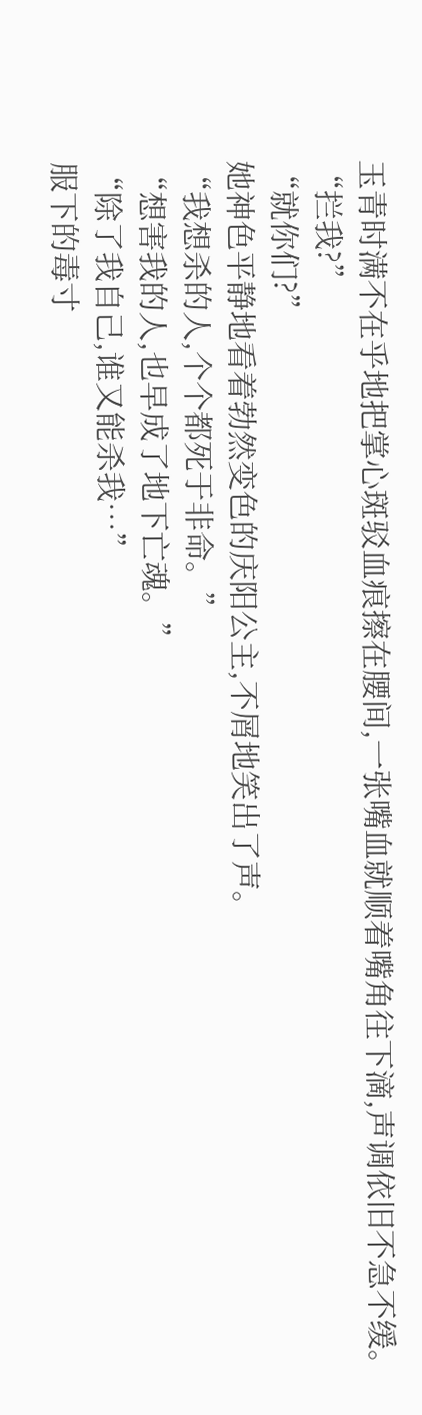玉青时满不在乎地把掌心斑驳血痕擦在腰间,一张嘴血就顺着嘴角往下滴,声调依旧不急不缓。
“拦我?”
“就你们?”
她神色平静地看着勃然变色的庆阳公主,不屑地笑出了声。
“我想杀的人,个个都死于非命。”
“想害我的人,也早成了地下亡魂。”
“除了我自己,谁又能杀我…”
服下的毒寸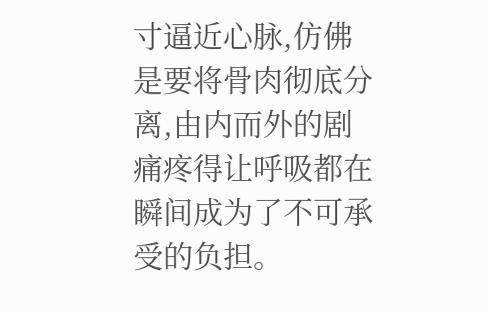寸逼近心脉,仿佛是要将骨肉彻底分离,由内而外的剧痛疼得让呼吸都在瞬间成为了不可承受的负担。